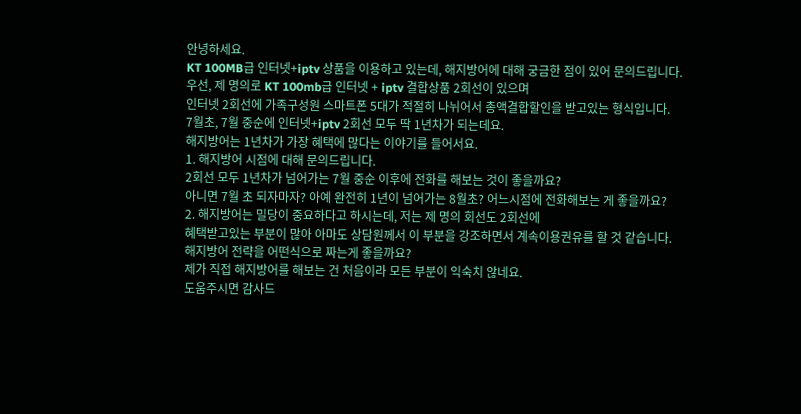안녕하세요.
KT 100MB급 인터넷+iptv 상품을 이용하고 있는데, 해지방어에 대해 궁금한 점이 있어 문의드립니다.
우선, 제 명의로 KT 100mb급 인터넷 + iptv 결합상품 2회선이 있으며
인터넷 2회선에 가족구성원 스마트폰 5대가 적절히 나뉘어서 총액결합할인을 받고있는 형식입니다.
7월초, 7월 중순에 인터넷+iptv 2회선 모두 딱 1년차가 되는데요.
해지방어는 1년차가 가장 혜택에 많다는 이야기를 들어서요.
1. 해지방어 시점에 대해 문의드립니다.
2회선 모두 1년차가 넘어가는 7월 중순 이후에 전화를 해보는 것이 좋을까요?
아니면 7월 초 되자마자? 아예 완전히 1년이 넘어가는 8월초? 어느시점에 전화해보는 게 좋을까요?
2. 해지방어는 밀당이 중요하다고 하시는데, 저는 제 명의 회선도 2회선에
혜택받고있는 부분이 많아 아마도 상담원께서 이 부분을 강조하면서 계속이용권유를 할 것 같습니다.
해지방어 전략을 어떤식으로 짜는게 좋을까요?
제가 직접 해지방어를 해보는 건 처음이라 모든 부분이 익숙치 않네요.
도움주시면 감사드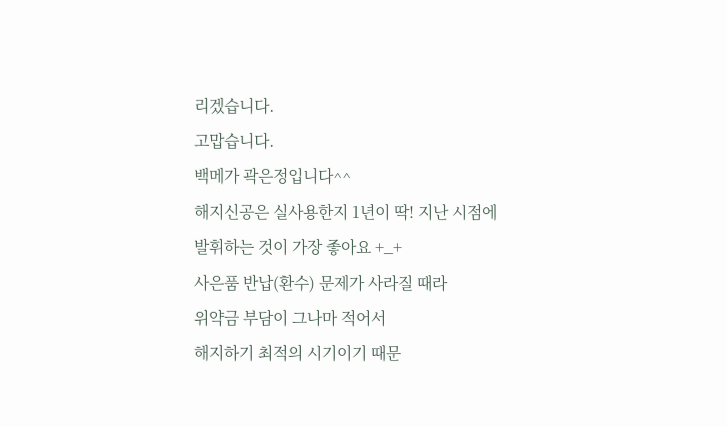리겠습니다.
고맙습니다.
백메가 곽은정입니다^^
해지신공은 실사용한지 1년이 딱! 지난 시점에
발휘하는 것이 가장 좋아요 +_+
사은품 반납(환수) 문제가 사라질 때라
위약금 부담이 그나마 적어서
해지하기 최적의 시기이기 때문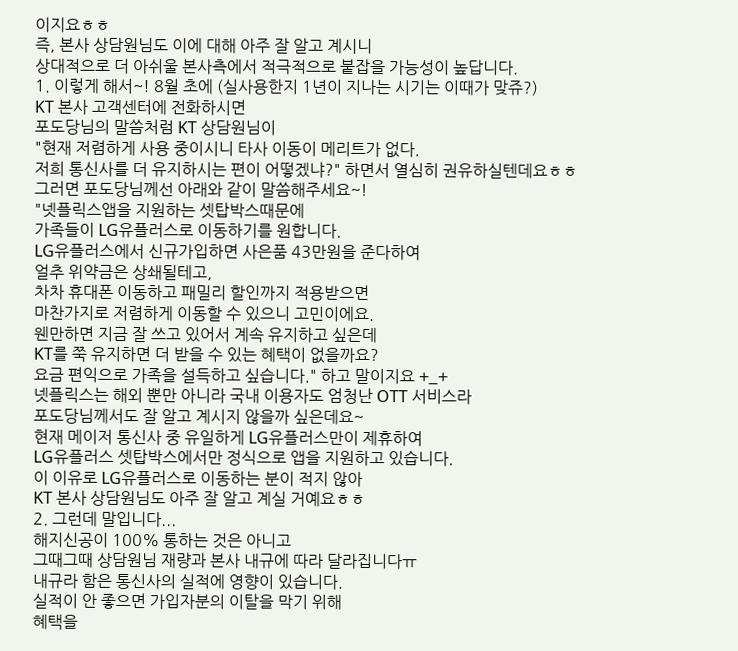이지요ㅎㅎ
즉, 본사 상담원님도 이에 대해 아주 잘 알고 계시니
상대적으로 더 아쉬울 본사측에서 적극적으로 붙잡을 가능성이 높답니다.
1. 이렇게 해서~! 8월 초에 (실사용한지 1년이 지나는 시기는 이때가 맞쥬?)
KT 본사 고객센터에 전화하시면
포도당님의 말씀처럼 KT 상담원님이
"현재 저렴하게 사용 중이시니 타사 이동이 메리트가 없다.
저희 통신사를 더 유지하시는 편이 어떻겠냐?" 하면서 열심히 권유하실텐데요ㅎㅎ
그러면 포도당님께선 아래와 같이 말씀해주세요~!
"넷플릭스앱을 지원하는 셋탑박스때문에
가족들이 LG유플러스로 이동하기를 원합니다.
LG유플러스에서 신규가입하면 사은품 43만원을 준다하여
얼추 위약금은 상쇄될테고,
차차 휴대폰 이동하고 패밀리 할인까지 적용받으면
마찬가지로 저렴하게 이동할 수 있으니 고민이에요.
웬만하면 지금 잘 쓰고 있어서 계속 유지하고 싶은데
KT를 쭉 유지하면 더 받을 수 있는 혜택이 없을까요?
요금 편익으로 가족을 설득하고 싶습니다." 하고 말이지요 +_+
넷플릭스는 해외 뿐만 아니라 국내 이용자도 엄청난 OTT 서비스라
포도당님께서도 잘 알고 계시지 않을까 싶은데요~
현재 메이저 통신사 중 유일하게 LG유플러스만이 제휴하여
LG유플러스 셋탑박스에서만 정식으로 앱을 지원하고 있습니다.
이 이유로 LG유플러스로 이동하는 분이 적지 않아
KT 본사 상담원님도 아주 잘 알고 계실 거예요ㅎㅎ
2. 그런데 말입니다...
해지신공이 100% 통하는 것은 아니고
그때그때 상담원님 재량과 본사 내규에 따라 달라집니다ㅠ
내규라 함은 통신사의 실적에 영향이 있습니다.
실적이 안 좋으면 가입자분의 이탈을 막기 위해
혜택을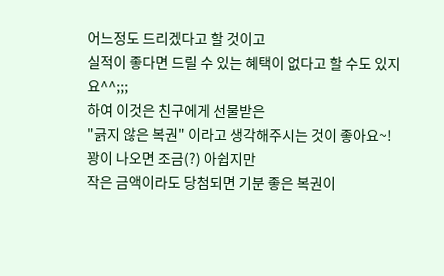어느정도 드리겠다고 할 것이고
실적이 좋다면 드릴 수 있는 혜택이 없다고 할 수도 있지요^^;;;
하여 이것은 친구에게 선물받은
"긁지 않은 복권" 이라고 생각해주시는 것이 좋아요~!
꽝이 나오면 조금(?) 아쉽지만
작은 금액이라도 당첨되면 기분 좋은 복권이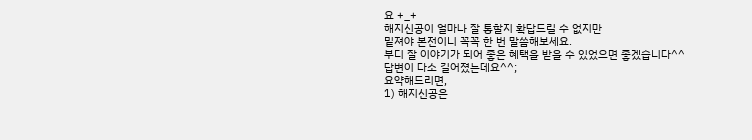요 +_+
해지신공이 얼마나 잘 통할지 확답드릴 수 없지만
밑져야 본전이니 꼭꼭 한 번 말씀해보세요.
부디 잘 이야기가 되어 좋은 혜택을 받을 수 있었으면 좋겠습니다^^
답변이 다소 길어졌는데요^^;
요약해드리면,
1) 해지신공은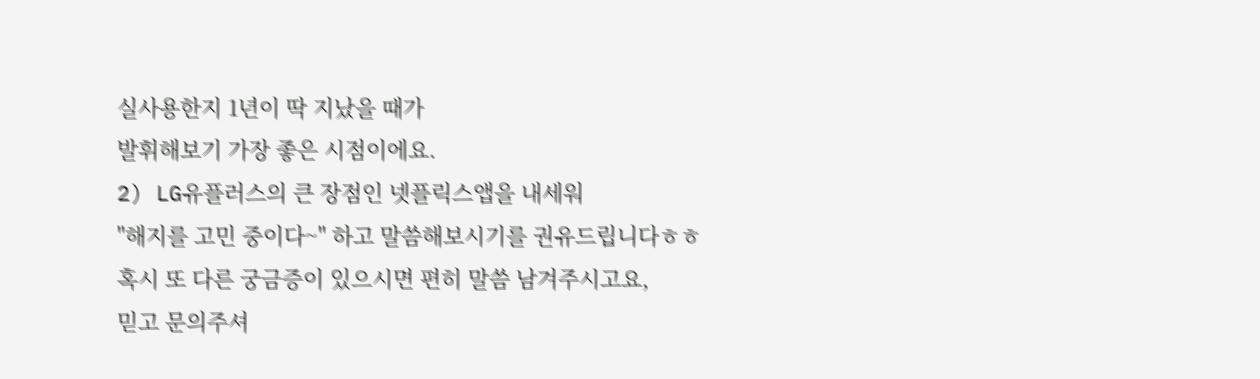실사용한지 1년이 딱 지났을 때가
발휘해보기 가장 좋은 시점이에요.
2) LG유플러스의 큰 장점인 넷플릭스앱을 내세워
"해지를 고민 중이다~" 하고 말씀해보시기를 권유드립니다ㅎㅎ
혹시 또 다른 궁금증이 있으시면 편히 말씀 남겨주시고요,
믿고 문의주셔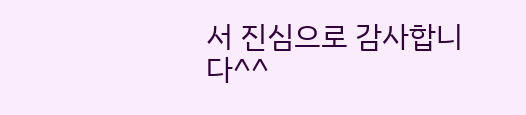서 진심으로 감사합니다^^